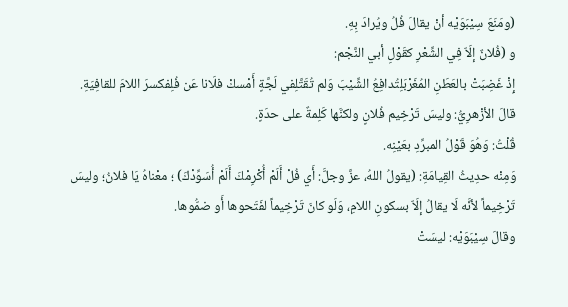(ومَنَعَ سِيْبَوَيْه أنْ يقالَ فُلُ ويُرادَ بِهِ.
و (فُلانٌ إلَاّ فِي الشِّعْرِ كقَوْلِ أبي النَّجْم:
إِذْ غَضِبَتْ بالعَطَنِ المُغَرْبَلِتُدافِعُ الشِّيْبَ وَلم تُقَتَّلِفي لَجَّةٍ أَمْسكْ فلَانا عَن فُلِفكسرَ اللامَ للقافِيَةِ.
قالَ الأزْهرِيُّ: وليسَ تَرْخِيم فُلانٍ ولكنَّها كَلِمةٌ على حدَةٍ.
قُلْتُ: وَهُوَ قَوْلُ المبرِّدِ بعَيْنِه.
وَمِنْه حدِيثُ القِيامَةِ: (يقولُ اللهُ، عزَّ وجلَّ: أَي فُلْ أَلَمْ أُكْرِمْكَ أَلَمْ أُسَوِّدْكَ) ؛ معْناهُ يَا فلانُ؛ وليسَ تَرْخِيماً لأنَّه لَا يقالُ إلَاّ بسكونِ اللامِ، وَلَو كانَ تَرْخِيماً لفَتَحوها أَو ضمُّوها.
وقالَ سِيْبَوَيْه: ليسَتْ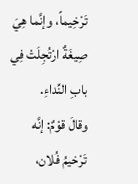تَرْخِيماً، وإنَّما هِيَ صِيغَةٌ ارْتُجِلَتْ فِي بابِ النِّداءِ.
وقالَ قوْمٌ: إنَّه تَرْخيمُ فُلان،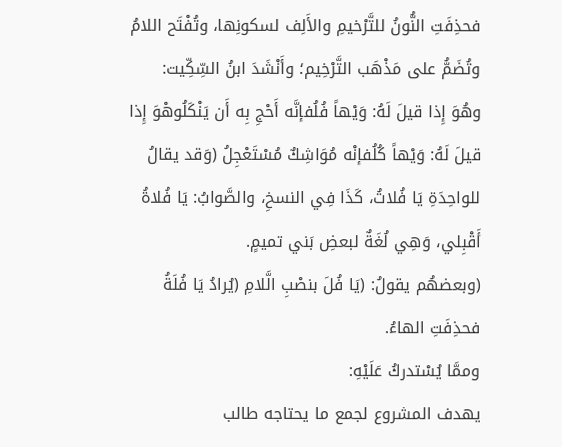فحذِفَتِ النُّونُ للتَّرْخيمِ والأَلِف لسكونِها، وتُفْتَح اللامُ وتُضَمُّ على مَذْهَب التَّرْخِيم؛ وأَنْشَدَ ابنُ السِّكِّيت:
وهُوَ إِذا قيلَ لَهُ: وَيْهاً فُلُفإنَّه أَحْجِ بِه أَن يَنْكَلُوهْوَ إِذا قيلَ لَهُ: وَيْهاً كُلُفإنْه مُوَاشِكٌ مُسْتَعْجِلُ (وَقد يقالُ للواحِدَةِ يَا فُلاتُ، كَذَا فِي النسخِ، والصَّوابُ: يَا فُلاةُ أَقْبِلي، وَهِي لُغَةٌ لبعضِ بَني تميمٍ.
(وبعضهُم يقولُ: (يَا فُلَ بنصْبِ الَّلامِ (يُرادُ يَا فُلَةُ فحذِفَتِ الهاءُ.
وممَّا يُسْتدركُ عَلَيْهِ:
يهدف المشروع لجمع ما يحتاجه طالب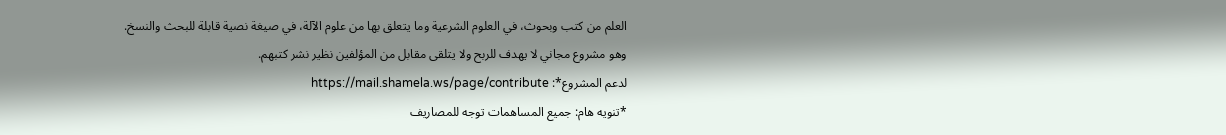العلم من كتب وبحوث، في العلوم الشرعية وما يتعلق بها من علوم الآلة، في صيغة نصية قابلة للبحث والنسخ.
وهو مشروع مجاني لا يهدف للربح ولا يتلقى مقابل من المؤلفين نظير نشر كتبهم.
لدعم المشروع*: https://mail.shamela.ws/page/contribute
*تنويه هام: جميع المساهمات توجه للمصاريف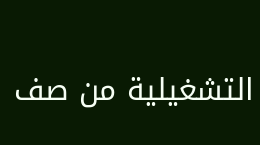التشغيلية من صف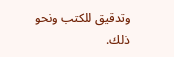وتدقيق للكتب ونحو ذلك.